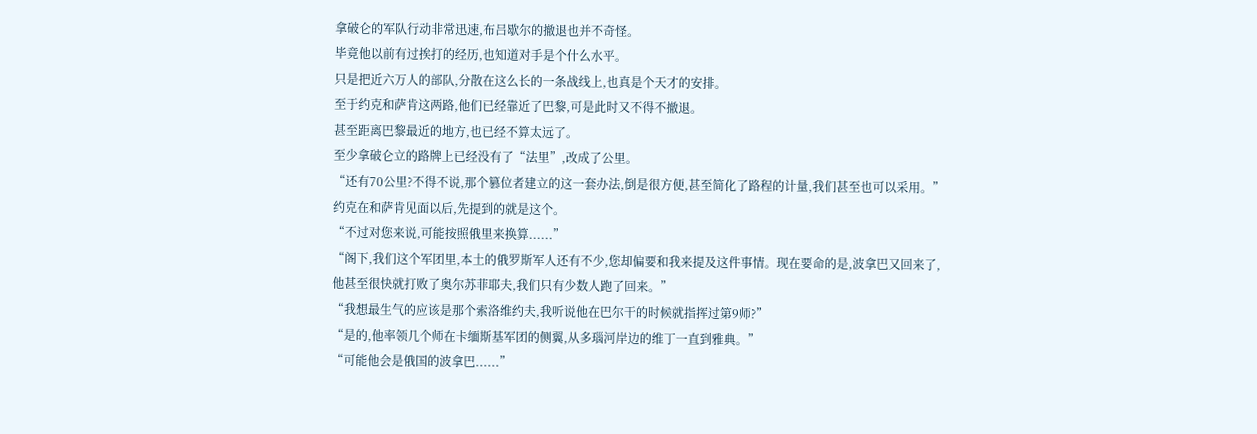拿破仑的军队行动非常迅速,布吕歇尔的撤退也并不奇怪。
毕竟他以前有过挨打的经历,也知道对手是个什么水平。
只是把近六万人的部队,分散在这么长的一条战线上,也真是个天才的安排。
至于约克和萨肯这两路,他们已经靠近了巴黎,可是此时又不得不撤退。
甚至距离巴黎最近的地方,也已经不算太远了。
至少拿破仑立的路牌上已经没有了“法里”,改成了公里。
“还有70公里?不得不说,那个篡位者建立的这一套办法,倒是很方便,甚至简化了路程的计量,我们甚至也可以采用。”
约克在和萨肯见面以后,先提到的就是这个。
“不过对您来说,可能按照俄里来换算......”
“阁下,我们这个军团里,本土的俄罗斯军人还有不少,您却偏要和我来提及这件事情。现在要命的是,波拿巴又回来了,他甚至很快就打败了奥尔苏菲耶夫,我们只有少数人跑了回来。”
“我想最生气的应该是那个索洛维约夫,我听说他在巴尔干的时候就指挥过第9师?”
“是的,他率领几个师在卡缅斯基军团的侧翼,从多瑙河岸边的维丁一直到雅典。”
“可能他会是俄国的波拿巴......”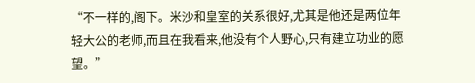“不一样的,阁下。米沙和皇室的关系很好,尤其是他还是两位年轻大公的老师,而且在我看来,他没有个人野心,只有建立功业的愿望。”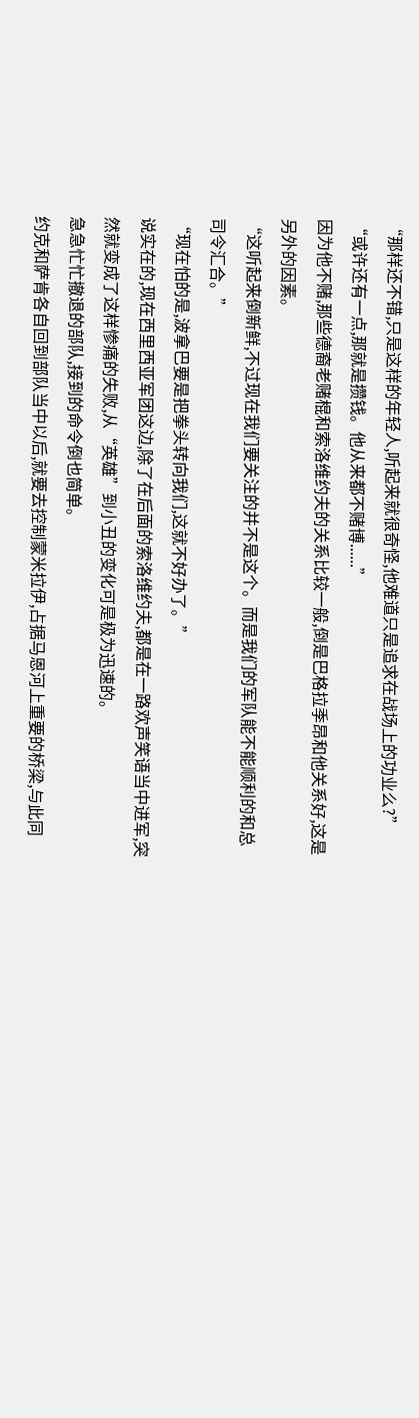“那样还不错,只是这样的年轻人,听起来就很奇怪,他难道只是追求在战场上的功业么?”
“或许还有一点,那就是攒钱。他从来都不赌博......”
因为他不赌,那些德裔老赌棍和索洛维约夫的关系比较一般,倒是巴格拉季昂和他关系好,这是另外的因素。
“这听起来倒新鲜,不过现在我们要关注的并不是这个。而是我们的军队能不能顺利的和总司令汇合。”
“现在怕的是,波拿巴要是把拳头转向我们,这就不好办了。”
说实在的,现在西里西亚军团这边,除了在后面的索洛维约夫,都是在一路欢声笑语当中进军,突然就变成了这样惨痛的失败,从“英雄”到小丑的变化可是极为迅速的。
急急忙忙撤退的部队,接到的命令倒也简单。
约克和萨肯各自回到部队当中以后,就要去控制蒙米拉伊,占据马恩河上重要的桥梁,与此同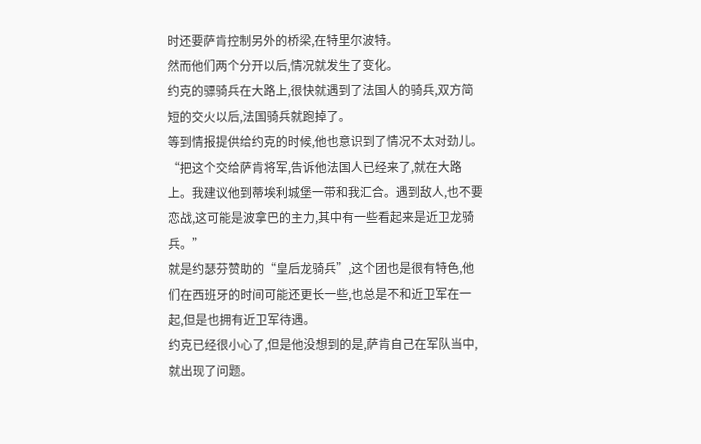时还要萨肯控制另外的桥梁,在特里尔波特。
然而他们两个分开以后,情况就发生了变化。
约克的骠骑兵在大路上,很快就遇到了法国人的骑兵,双方简短的交火以后,法国骑兵就跑掉了。
等到情报提供给约克的时候,他也意识到了情况不太对劲儿。
“把这个交给萨肯将军,告诉他法国人已经来了,就在大路上。我建议他到蒂埃利城堡一带和我汇合。遇到敌人,也不要恋战,这可能是波拿巴的主力,其中有一些看起来是近卫龙骑兵。”
就是约瑟芬赞助的“皇后龙骑兵”,这个团也是很有特色,他们在西班牙的时间可能还更长一些,也总是不和近卫军在一起,但是也拥有近卫军待遇。
约克已经很小心了,但是他没想到的是,萨肯自己在军队当中,就出现了问题。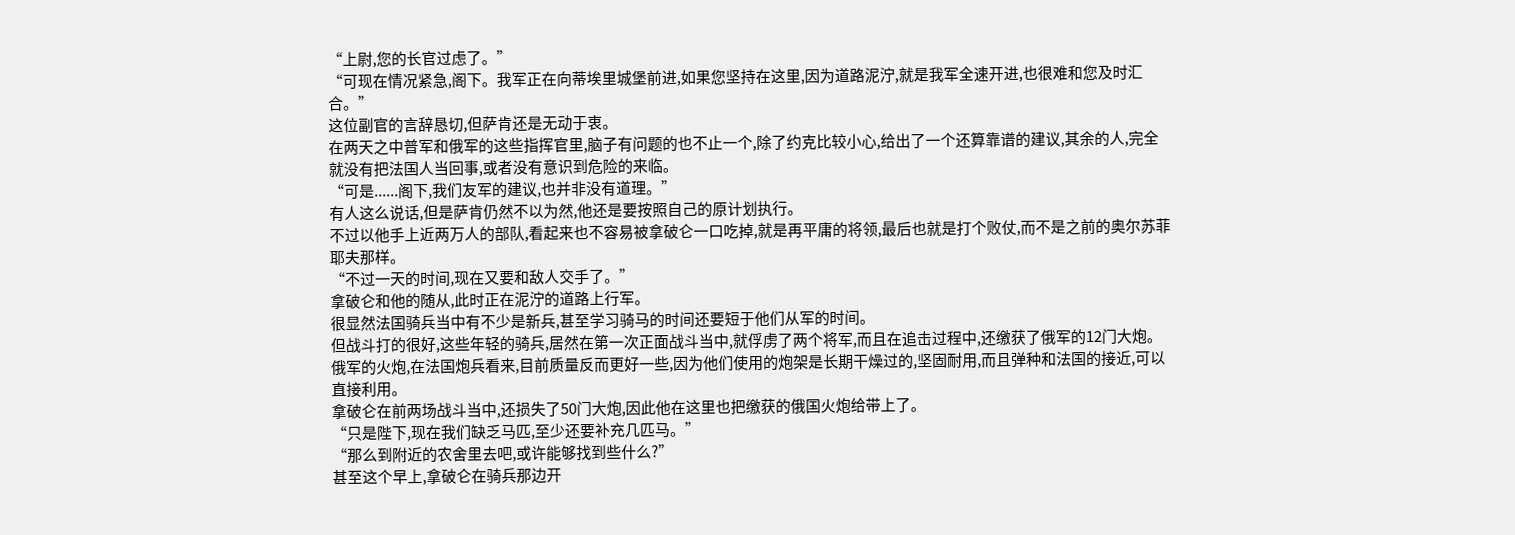“上尉,您的长官过虑了。”
“可现在情况紧急,阁下。我军正在向蒂埃里城堡前进,如果您坚持在这里,因为道路泥泞,就是我军全速开进,也很难和您及时汇合。”
这位副官的言辞恳切,但萨肯还是无动于衷。
在两天之中普军和俄军的这些指挥官里,脑子有问题的也不止一个,除了约克比较小心,给出了一个还算靠谱的建议,其余的人,完全就没有把法国人当回事,或者没有意识到危险的来临。
“可是......阁下,我们友军的建议,也并非没有道理。”
有人这么说话,但是萨肯仍然不以为然,他还是要按照自己的原计划执行。
不过以他手上近两万人的部队,看起来也不容易被拿破仑一口吃掉,就是再平庸的将领,最后也就是打个败仗,而不是之前的奥尔苏菲耶夫那样。
“不过一天的时间,现在又要和敌人交手了。”
拿破仑和他的随从,此时正在泥泞的道路上行军。
很显然法国骑兵当中有不少是新兵,甚至学习骑马的时间还要短于他们从军的时间。
但战斗打的很好,这些年轻的骑兵,居然在第一次正面战斗当中,就俘虏了两个将军,而且在追击过程中,还缴获了俄军的12门大炮。
俄军的火炮,在法国炮兵看来,目前质量反而更好一些,因为他们使用的炮架是长期干燥过的,坚固耐用,而且弹种和法国的接近,可以直接利用。
拿破仑在前两场战斗当中,还损失了50门大炮,因此他在这里也把缴获的俄国火炮给带上了。
“只是陛下,现在我们缺乏马匹,至少还要补充几匹马。”
“那么到附近的农舍里去吧,或许能够找到些什么?”
甚至这个早上,拿破仑在骑兵那边开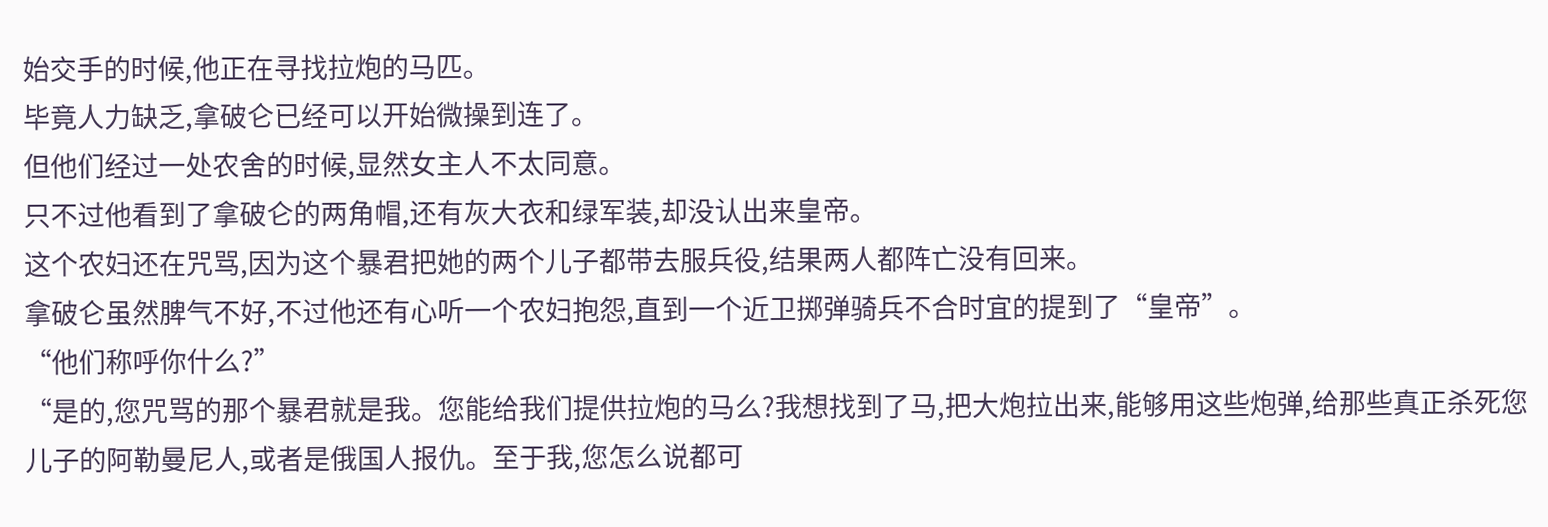始交手的时候,他正在寻找拉炮的马匹。
毕竟人力缺乏,拿破仑已经可以开始微操到连了。
但他们经过一处农舍的时候,显然女主人不太同意。
只不过他看到了拿破仑的两角帽,还有灰大衣和绿军装,却没认出来皇帝。
这个农妇还在咒骂,因为这个暴君把她的两个儿子都带去服兵役,结果两人都阵亡没有回来。
拿破仑虽然脾气不好,不过他还有心听一个农妇抱怨,直到一个近卫掷弹骑兵不合时宜的提到了“皇帝”。
“他们称呼你什么?”
“是的,您咒骂的那个暴君就是我。您能给我们提供拉炮的马么?我想找到了马,把大炮拉出来,能够用这些炮弹,给那些真正杀死您儿子的阿勒曼尼人,或者是俄国人报仇。至于我,您怎么说都可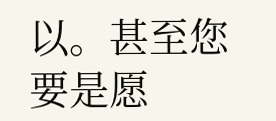以。甚至您要是愿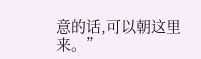意的话,可以朝这里来。”